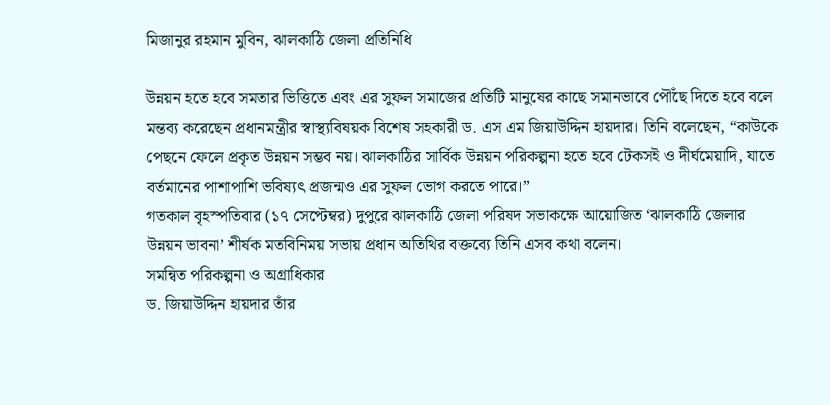মিজানুর রহমান মুবিন, ঝালকাঠি জেলা প্রতিনিধি

উন্নয়ন হতে হবে সমতার ভিত্তিতে এবং এর সুফল সমাজের প্রতিটি মানুষের কাছে সমানভাবে পৌঁছে দিতে হবে বলে মন্তব্য করেছেন প্রধানমন্ত্রীর স্বাস্থ্যবিষয়ক বিশেষ সহকারী ড. এস এম জিয়াউদ্দিন হায়দার। তিনি বলেছেন, “কাউকে পেছনে ফেলে প্রকৃত উন্নয়ন সম্ভব নয়। ঝালকাঠির সার্বিক উন্নয়ন পরিকল্পনা হতে হবে টেকসই ও দীর্ঘমেয়াদি, যাতে বর্তমানের পাশাপাশি ভবিষ্যৎ প্রজন্মও এর সুফল ভোগ করতে পারে।”
গতকাল বৃহস্পতিবার (১৭ সেপ্টেম্বর) দুপুরে ঝালকাঠি জেলা পরিষদ সভাকক্ষে আয়োজিত ‘ঝালকাঠি জেলার উন্নয়ন ভাবনা’ শীর্ষক মতবিনিময় সভায় প্রধান অতিথির বক্তব্যে তিনি এসব কথা বলেন।
সমন্বিত পরিকল্পনা ও অগ্রাধিকার
ড. জিয়াউদ্দিন হায়দার তাঁর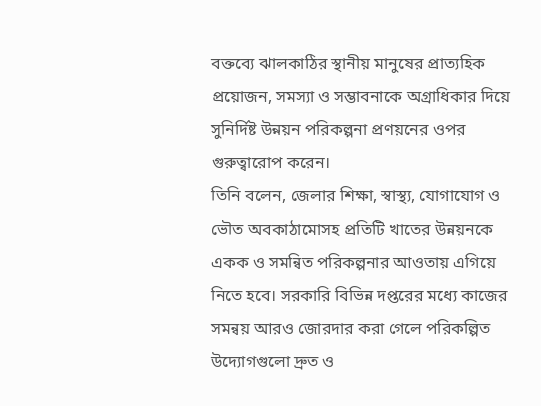বক্তব্যে ঝালকাঠির স্থানীয় মানুষের প্রাত্যহিক প্রয়োজন, সমস্যা ও সম্ভাবনাকে অগ্রাধিকার দিয়ে সুনির্দিষ্ট উন্নয়ন পরিকল্পনা প্রণয়নের ওপর গুরুত্বারোপ করেন।
তিনি বলেন, জেলার শিক্ষা, স্বাস্থ্য, যোগাযোগ ও ভৌত অবকাঠামোসহ প্রতিটি খাতের উন্নয়নকে একক ও সমন্বিত পরিকল্পনার আওতায় এগিয়ে নিতে হবে। সরকারি বিভিন্ন দপ্তরের মধ্যে কাজের সমন্বয় আরও জোরদার করা গেলে পরিকল্পিত উদ্যোগগুলো দ্রুত ও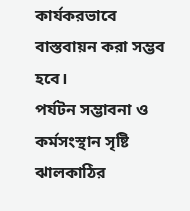কার্যকরভাবে বাস্তবায়ন করা সম্ভব হবে।
পর্যটন সম্ভাবনা ও কর্মসংস্থান সৃষ্টি
ঝালকাঠির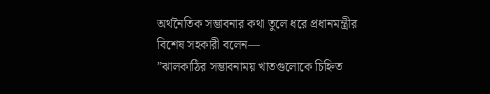অর্থনৈতিক সম্ভাবনার কথা তুলে ধরে প্রধানমন্ত্রীর বিশেষ সহকারী বলেন—
”ঝালকাঠির সম্ভাবনাময় খাতগুলোকে চিহ্নিত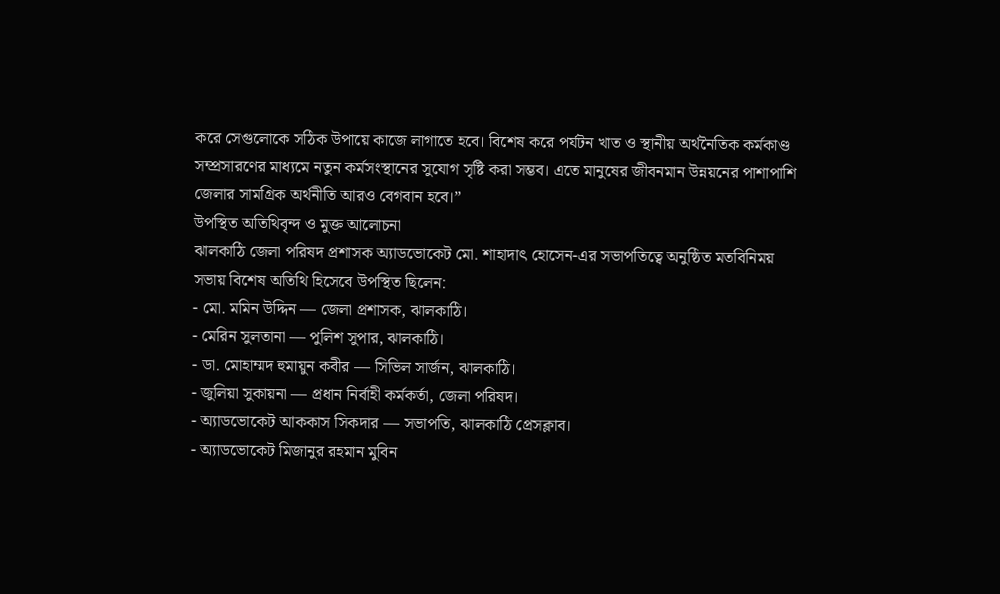করে সেগুলোকে সঠিক উপায়ে কাজে লাগাতে হবে। বিশেষ করে পর্যটন খাত ও স্থানীয় অর্থনৈতিক কর্মকাণ্ড সম্প্রসারণের মাধ্যমে নতুন কর্মসংস্থানের সুযোগ সৃষ্টি করা সম্ভব। এতে মানুষের জীবনমান উন্নয়নের পাশাপাশি জেলার সামগ্রিক অর্থনীতি আরও বেগবান হবে।”
উপস্থিত অতিথিবৃন্দ ও মুক্ত আলোচনা
ঝালকাঠি জেলা পরিষদ প্রশাসক অ্যাডভোকেট মো. শাহাদাৎ হোসেন-এর সভাপতিত্বে অনুষ্ঠিত মতবিনিময় সভায় বিশেষ অতিথি হিসেবে উপস্থিত ছিলেন:
- মো. মমিন উদ্দিন — জেলা প্রশাসক, ঝালকাঠি।
- মেরিন সুলতানা — পুলিশ সুপার, ঝালকাঠি।
- ডা. মোহাম্মদ হুমায়ুন কবীর — সিভিল সার্জন, ঝালকাঠি।
- জুলিয়া সুকায়না — প্রধান নির্বাহী কর্মকর্তা, জেলা পরিষদ।
- অ্যাডভোকেট আককাস সিকদার — সভাপতি, ঝালকাঠি প্রেসক্লাব।
- অ্যাডভোকেট মিজানুর রহমান মুবিন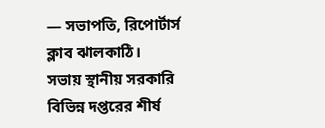— সভাপতি, রিপোর্টার্স ক্লাব ঝালকাঠি।
সভায় স্থানীয় সরকারি বিভিন্ন দপ্তরের শীর্ষ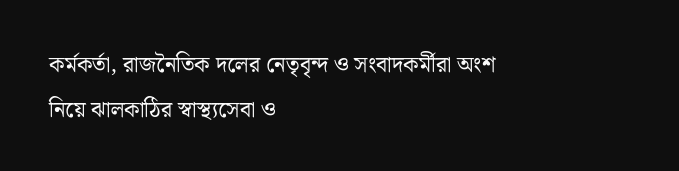কর্মকর্তা, রাজনৈতিক দলের নেতৃবৃন্দ ও সংবাদকর্মীরা অংশ নিয়ে ঝালকাঠির স্বাস্থ্যসেবা ও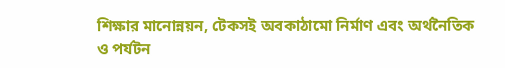শিক্ষার মানোন্নয়ন, টেকসই অবকাঠামো নির্মাণ এবং অর্থনৈতিক ও পর্যটন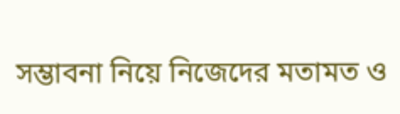সম্ভাবনা নিয়ে নিজেদের মতামত ও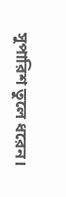সুপারিশ তুলে ধরেন।